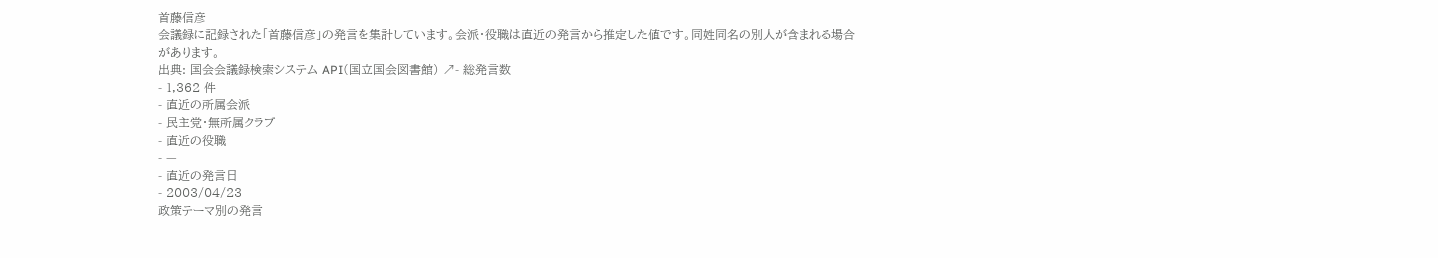首藤信彦
会議録に記録された「首藤信彦」の発言を集計しています。会派・役職は直近の発言から推定した値です。同姓同名の別人が含まれる場合があります。
出典: 国会会議録検索システム API(国立国会図書館) ↗- 総発言数
- 1,362 件
- 直近の所属会派
- 民主党・無所属クラブ
- 直近の役職
- —
- 直近の発言日
- 2003/04/23
政策テーマ別の発言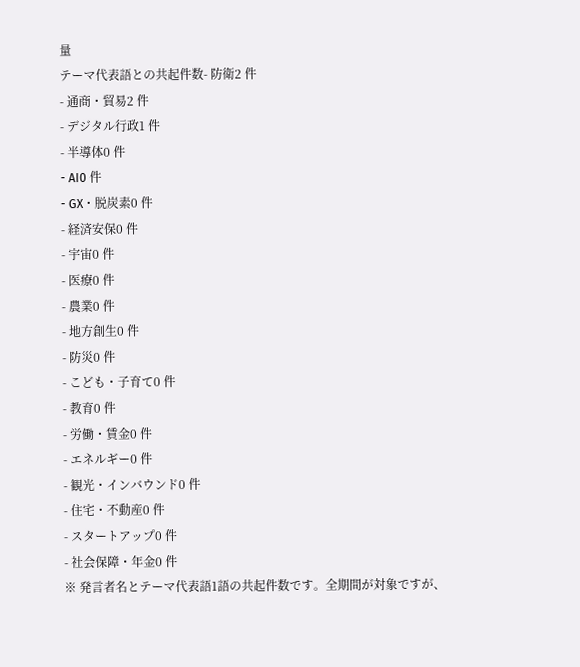量
テーマ代表語との共起件数- 防衛2 件
- 通商・貿易2 件
- デジタル行政1 件
- 半導体0 件
- AI0 件
- GX・脱炭素0 件
- 経済安保0 件
- 宇宙0 件
- 医療0 件
- 農業0 件
- 地方創生0 件
- 防災0 件
- こども・子育て0 件
- 教育0 件
- 労働・賃金0 件
- エネルギー0 件
- 観光・インバウンド0 件
- 住宅・不動産0 件
- スタートアップ0 件
- 社会保障・年金0 件
※ 発言者名とテーマ代表語1語の共起件数です。全期間が対象ですが、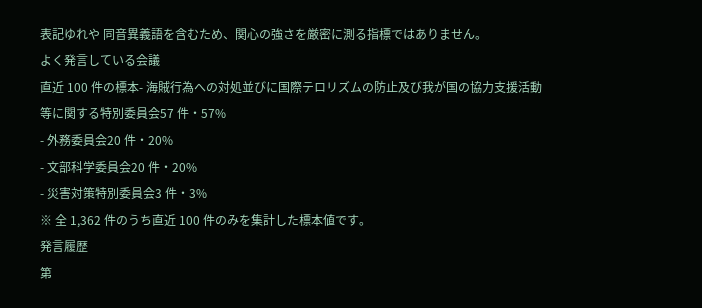表記ゆれや 同音異義語を含むため、関心の強さを厳密に測る指標ではありません。
よく発言している会議
直近 100 件の標本- 海賊行為への対処並びに国際テロリズムの防止及び我が国の協力支援活動等に関する特別委員会57 件・57%
- 外務委員会20 件・20%
- 文部科学委員会20 件・20%
- 災害対策特別委員会3 件・3%
※ 全 1,362 件のうち直近 100 件のみを集計した標本値です。
発言履歴
第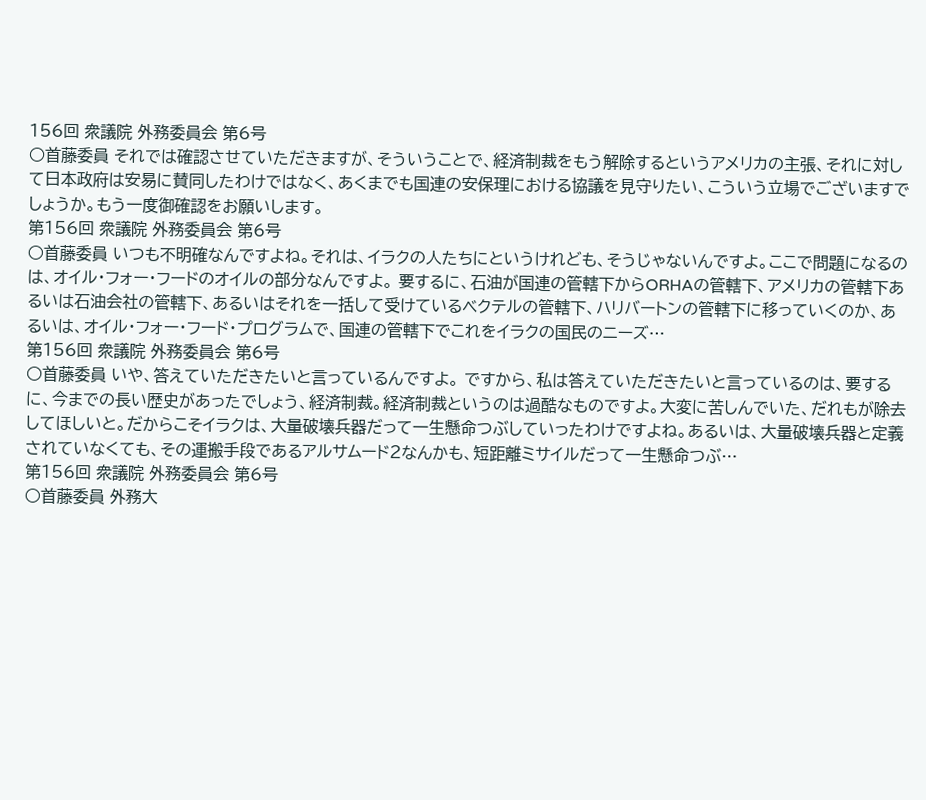156回 衆議院 外務委員会 第6号
○首藤委員 それでは確認させていただきますが、そういうことで、経済制裁をもう解除するというアメリカの主張、それに対して日本政府は安易に賛同したわけではなく、あくまでも国連の安保理における協議を見守りたい、こういう立場でございますでしょうか。もう一度御確認をお願いします。
第156回 衆議院 外務委員会 第6号
○首藤委員 いつも不明確なんですよね。それは、イラクの人たちにというけれども、そうじゃないんですよ。ここで問題になるのは、オイル・フォー・フードのオイルの部分なんですよ。 要するに、石油が国連の管轄下からORHAの管轄下、アメリカの管轄下あるいは石油会社の管轄下、あるいはそれを一括して受けているベクテルの管轄下、ハリバートンの管轄下に移っていくのか、あるいは、オイル・フォー・フード・プログラムで、国連の管轄下でこれをイラクの国民のニーズ…
第156回 衆議院 外務委員会 第6号
○首藤委員 いや、答えていただきたいと言っているんですよ。 ですから、私は答えていただきたいと言っているのは、要するに、今までの長い歴史があったでしょう、経済制裁。経済制裁というのは過酷なものですよ。大変に苦しんでいた、だれもが除去してほしいと。だからこそイラクは、大量破壊兵器だって一生懸命つぶしていったわけですよね。あるいは、大量破壊兵器と定義されていなくても、その運搬手段であるアルサムード2なんかも、短距離ミサイルだって一生懸命つぶ…
第156回 衆議院 外務委員会 第6号
○首藤委員 外務大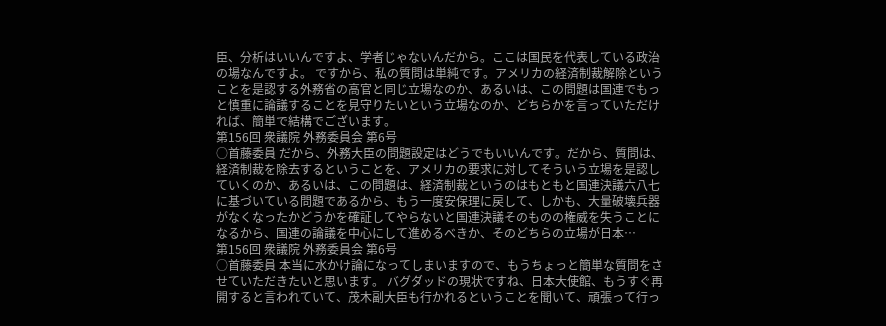臣、分析はいいんですよ、学者じゃないんだから。ここは国民を代表している政治の場なんですよ。 ですから、私の質問は単純です。アメリカの経済制裁解除ということを是認する外務省の高官と同じ立場なのか、あるいは、この問題は国連でもっと慎重に論議することを見守りたいという立場なのか、どちらかを言っていただければ、簡単で結構でございます。
第156回 衆議院 外務委員会 第6号
○首藤委員 だから、外務大臣の問題設定はどうでもいいんです。だから、質問は、経済制裁を除去するということを、アメリカの要求に対してそういう立場を是認していくのか、あるいは、この問題は、経済制裁というのはもともと国連決議六八七に基づいている問題であるから、もう一度安保理に戻して、しかも、大量破壊兵器がなくなったかどうかを確証してやらないと国連決議そのものの権威を失うことになるから、国連の論議を中心にして進めるべきか、そのどちらの立場が日本…
第156回 衆議院 外務委員会 第6号
○首藤委員 本当に水かけ論になってしまいますので、もうちょっと簡単な質問をさせていただきたいと思います。 バグダッドの現状ですね、日本大使館、もうすぐ再開すると言われていて、茂木副大臣も行かれるということを聞いて、頑張って行っ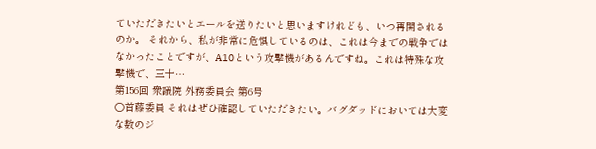ていただきたいとエールを送りたいと思いますけれども、いつ再開されるのか。 それから、私が非常に危惧しているのは、これは今までの戦争ではなかったことですが、A10という攻撃機があるんですね。これは特殊な攻撃機で、三十…
第156回 衆議院 外務委員会 第6号
○首藤委員 それはぜひ確認していただきたい。バグダッドにおいては大変な数のジ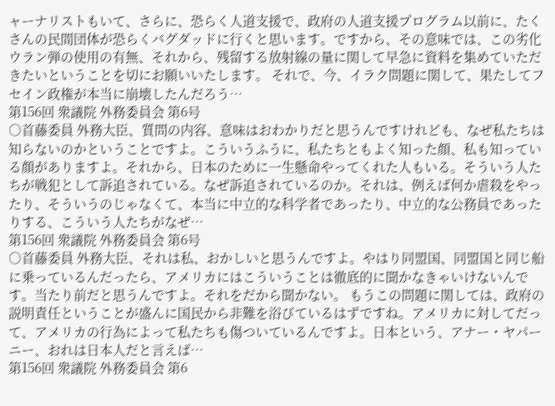ャーナリストもいて、さらに、恐らく人道支援で、政府の人道支援プログラム以前に、たくさんの民間団体が恐らくバグダッドに行くと思います。ですから、その意味では、この劣化ウラン弾の使用の有無、それから、残留する放射線の量に関して早急に資料を集めていただきたいということを切にお願いいたします。 それで、今、イラク問題に関して、果たしてフセイン政権が本当に崩壊したんだろう…
第156回 衆議院 外務委員会 第6号
○首藤委員 外務大臣、質問の内容、意味はおわかりだと思うんですけれども、なぜ私たちは知らないのかということですよ。こういうふうに、私たちともよく知った顔、私も知っている顔がありますよ。それから、日本のために一生懸命やってくれた人もいる。そういう人たちが戦犯として訴追されている。なぜ訴追されているのか。それは、例えば何か虐殺をやったり、そういうのじゃなくて、本当に中立的な科学者であったり、中立的な公務員であったりする、こういう人たちがなぜ…
第156回 衆議院 外務委員会 第6号
○首藤委員 外務大臣、それは私、おかしいと思うんですよ。やはり同盟国、同盟国と同じ船に乗っているんだったら、アメリカにはこういうことは徹底的に聞かなきゃいけないんです。当たり前だと思うんですよ。それをだから聞かない。 もうこの問題に関しては、政府の説明責任ということが盛んに国民から非難を浴びているはずですね。アメリカに対してだって、アメリカの行為によって私たちも傷ついているんですよ。日本という、アナー・ヤパーニー、おれは日本人だと言えば…
第156回 衆議院 外務委員会 第6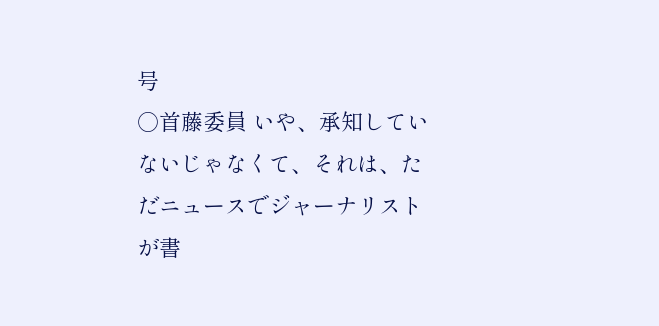号
○首藤委員 いや、承知していないじゃなくて、それは、ただニュースでジャーナリストが書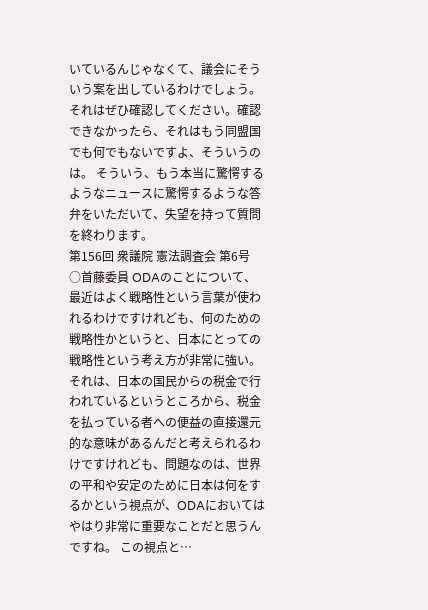いているんじゃなくて、議会にそういう案を出しているわけでしょう。それはぜひ確認してください。確認できなかったら、それはもう同盟国でも何でもないですよ、そういうのは。 そういう、もう本当に驚愕するようなニュースに驚愕するような答弁をいただいて、失望を持って質問を終わります。
第156回 衆議院 憲法調査会 第6号
○首藤委員 ODAのことについて、最近はよく戦略性という言葉が使われるわけですけれども、何のための戦略性かというと、日本にとっての戦略性という考え方が非常に強い。それは、日本の国民からの税金で行われているというところから、税金を払っている者への便益の直接還元的な意味があるんだと考えられるわけですけれども、問題なのは、世界の平和や安定のために日本は何をするかという視点が、ODAにおいてはやはり非常に重要なことだと思うんですね。 この視点と…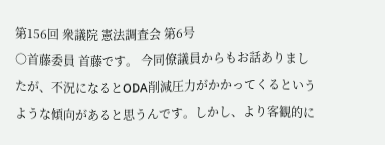第156回 衆議院 憲法調査会 第6号
○首藤委員 首藤です。 今同僚議員からもお話ありましたが、不況になるとODA削減圧力がかかってくるというような傾向があると思うんです。しかし、より客観的に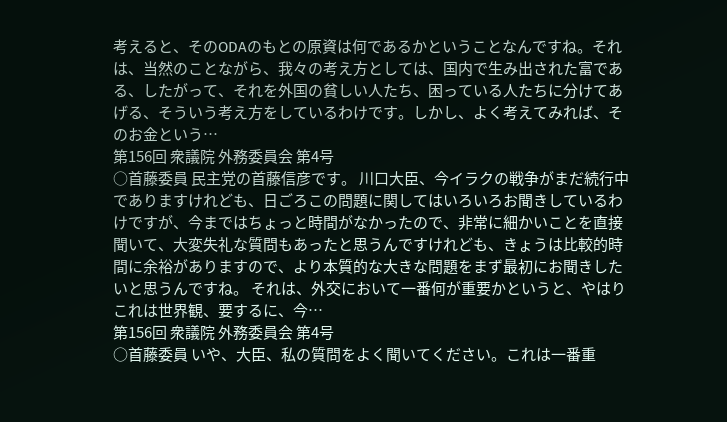考えると、そのODAのもとの原資は何であるかということなんですね。それは、当然のことながら、我々の考え方としては、国内で生み出された富である、したがって、それを外国の貧しい人たち、困っている人たちに分けてあげる、そういう考え方をしているわけです。しかし、よく考えてみれば、そのお金という…
第156回 衆議院 外務委員会 第4号
○首藤委員 民主党の首藤信彦です。 川口大臣、今イラクの戦争がまだ続行中でありますけれども、日ごろこの問題に関してはいろいろお聞きしているわけですが、今まではちょっと時間がなかったので、非常に細かいことを直接聞いて、大変失礼な質問もあったと思うんですけれども、きょうは比較的時間に余裕がありますので、より本質的な大きな問題をまず最初にお聞きしたいと思うんですね。 それは、外交において一番何が重要かというと、やはりこれは世界観、要するに、今…
第156回 衆議院 外務委員会 第4号
○首藤委員 いや、大臣、私の質問をよく聞いてください。これは一番重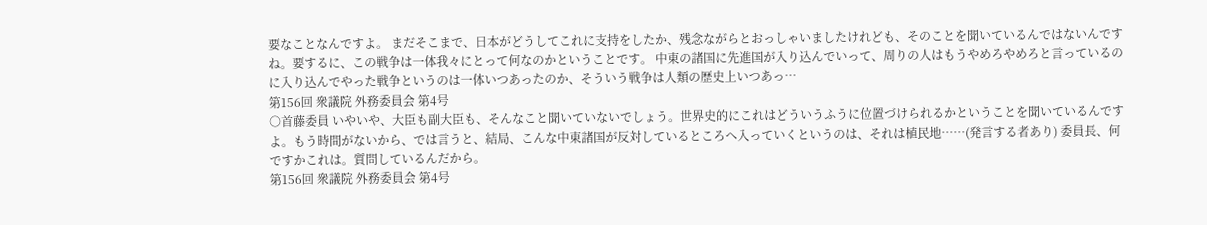要なことなんですよ。 まだそこまで、日本がどうしてこれに支持をしたか、残念ながらとおっしゃいましたけれども、そのことを聞いているんではないんですね。要するに、この戦争は一体我々にとって何なのかということです。 中東の諸国に先進国が入り込んでいって、周りの人はもうやめろやめろと言っているのに入り込んでやった戦争というのは一体いつあったのか、そういう戦争は人類の歴史上いつあっ…
第156回 衆議院 外務委員会 第4号
○首藤委員 いやいや、大臣も副大臣も、そんなこと聞いていないでしょう。世界史的にこれはどういうふうに位置づけられるかということを聞いているんですよ。もう時間がないから、では言うと、結局、こんな中東諸国が反対しているところへ入っていくというのは、それは植民地……(発言する者あり) 委員長、何ですかこれは。質問しているんだから。
第156回 衆議院 外務委員会 第4号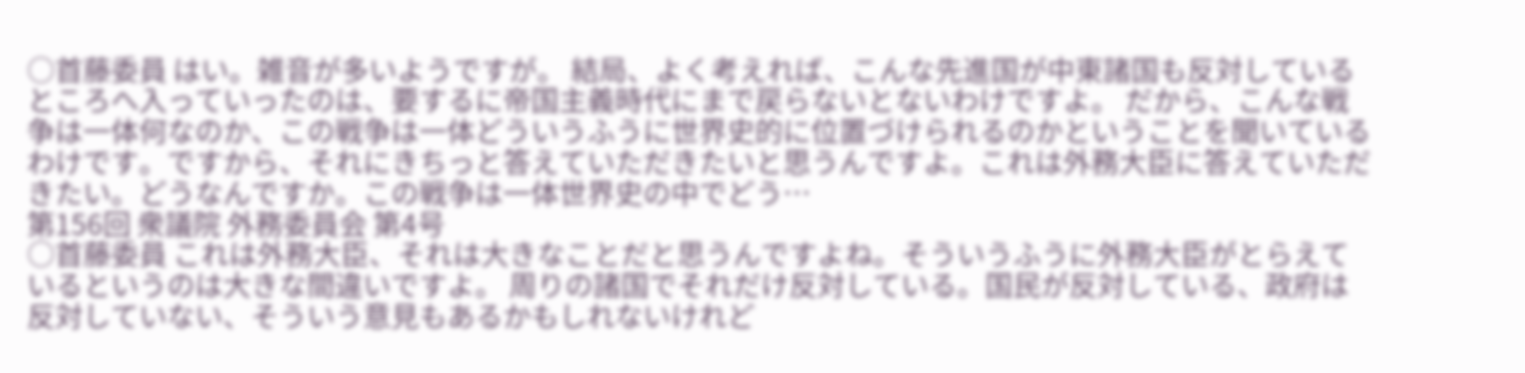○首藤委員 はい。雑音が多いようですが。 結局、よく考えれば、こんな先進国が中東諸国も反対しているところへ入っていったのは、要するに帝国主義時代にまで戻らないとないわけですよ。 だから、こんな戦争は一体何なのか、この戦争は一体どういうふうに世界史的に位置づけられるのかということを聞いているわけです。ですから、それにきちっと答えていただきたいと思うんですよ。これは外務大臣に答えていただきたい。どうなんですか。この戦争は一体世界史の中でどう…
第156回 衆議院 外務委員会 第4号
○首藤委員 これは外務大臣、それは大きなことだと思うんですよね。そういうふうに外務大臣がとらえているというのは大きな間違いですよ。 周りの諸国でそれだけ反対している。国民が反対している、政府は反対していない、そういう意見もあるかもしれないけれど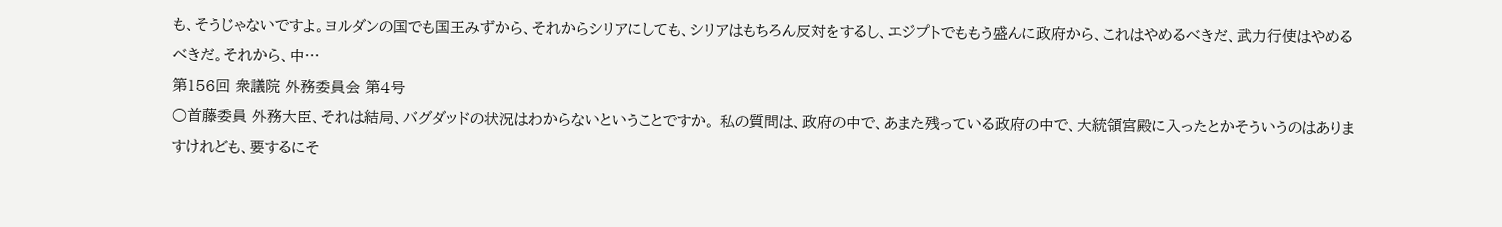も、そうじゃないですよ。ヨルダンの国でも国王みずから、それからシリアにしても、シリアはもちろん反対をするし、エジプトでももう盛んに政府から、これはやめるべきだ、武力行使はやめるべきだ。それから、中…
第156回 衆議院 外務委員会 第4号
○首藤委員 外務大臣、それは結局、バグダッドの状況はわからないということですか。 私の質問は、政府の中で、あまた残っている政府の中で、大統領宮殿に入ったとかそういうのはありますけれども、要するにそ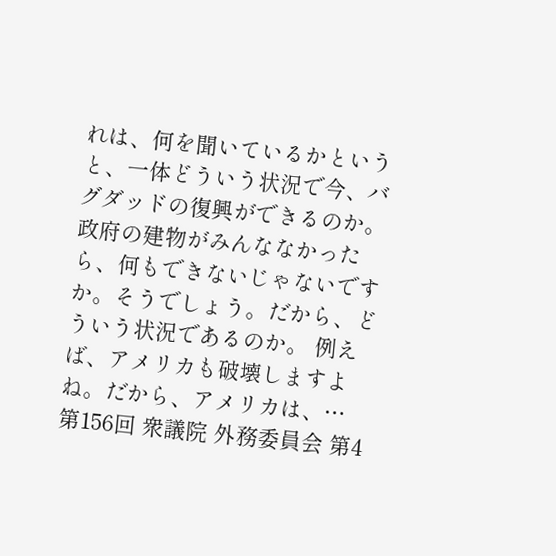れは、何を聞いているかというと、一体どういう状況で今、バグダッドの復興ができるのか。政府の建物がみんななかったら、何もできないじゃないですか。そうでしょう。だから、どういう状況であるのか。 例えば、アメリカも破壊しますよね。だから、アメリカは、…
第156回 衆議院 外務委員会 第4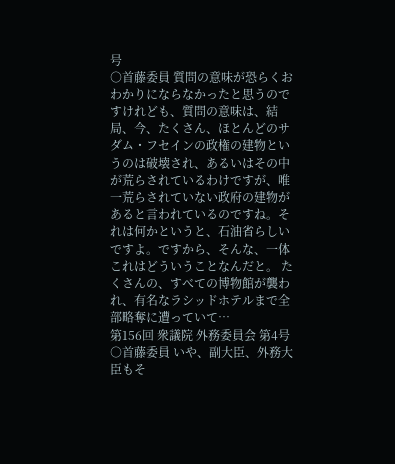号
○首藤委員 質問の意味が恐らくおわかりにならなかったと思うのですけれども、質問の意味は、結局、今、たくさん、ほとんどのサダム・フセインの政権の建物というのは破壊され、あるいはその中が荒らされているわけですが、唯一荒らされていない政府の建物があると言われているのですね。それは何かというと、石油省らしいですよ。ですから、そんな、一体これはどういうことなんだと。 たくさんの、すべての博物館が襲われ、有名なラシッドホテルまで全部略奪に遭っていて…
第156回 衆議院 外務委員会 第4号
○首藤委員 いや、副大臣、外務大臣もそ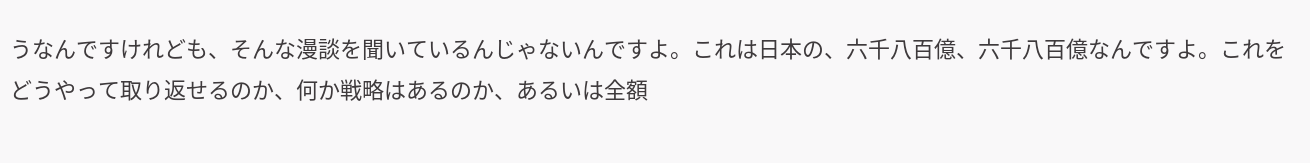うなんですけれども、そんな漫談を聞いているんじゃないんですよ。これは日本の、六千八百億、六千八百億なんですよ。これをどうやって取り返せるのか、何か戦略はあるのか、あるいは全額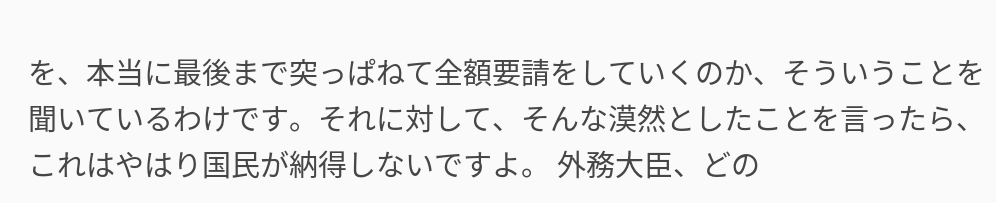を、本当に最後まで突っぱねて全額要請をしていくのか、そういうことを聞いているわけです。それに対して、そんな漠然としたことを言ったら、これはやはり国民が納得しないですよ。 外務大臣、どの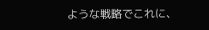ような戦略でこれに、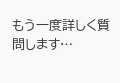もう一度詳しく質問します…